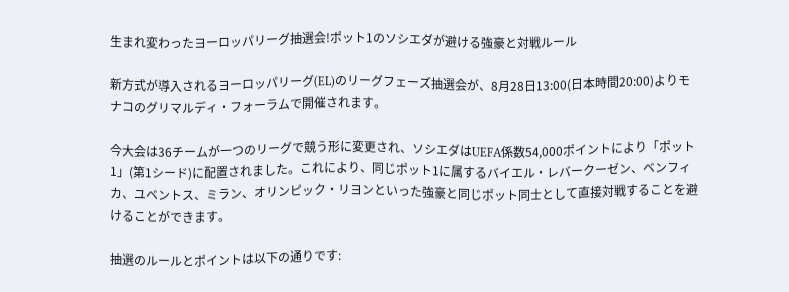生まれ変わったヨーロッパリーグ抽選会!ポット1のソシエダが避ける強豪と対戦ルール

新方式が導入されるヨーロッパリーグ(EL)のリーグフェーズ抽選会が、8月28日13:00(日本時間20:00)よりモナコのグリマルディ・フォーラムで開催されます。

今大会は36チームが一つのリーグで競う形に変更され、ソシエダはUEFA係数54,000ポイントにより「ポット1」(第1シード)に配置されました。これにより、同じポット1に属するバイエル・レバークーゼン、ベンフィカ、ユベントス、ミラン、オリンピック・リヨンといった強豪と同じポット同士として直接対戦することを避けることができます。

抽選のルールとポイントは以下の通りです: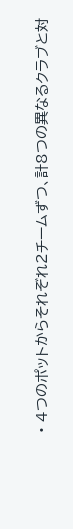• 4つのポットからそれぞれ2チームずつ、計8つの異なるクラブと対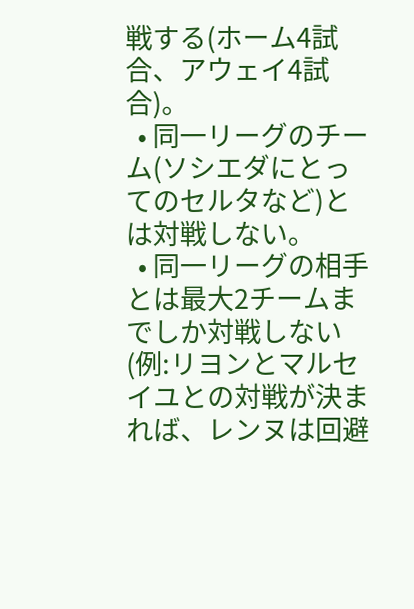戦する(ホーム4試合、アウェイ4試合)。
  • 同一リーグのチーム(ソシエダにとってのセルタなど)とは対戦しない。
  • 同一リーグの相手とは最大2チームまでしか対戦しない(例:リヨンとマルセイユとの対戦が決まれば、レンヌは回避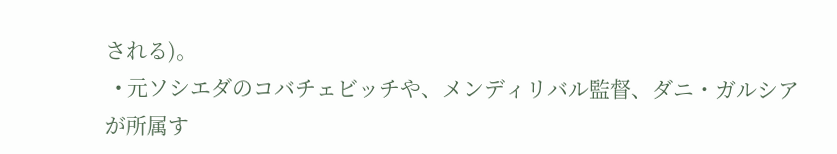される)。
  • 元ソシエダのコバチェビッチや、メンディリバル監督、ダニ・ガルシアが所属す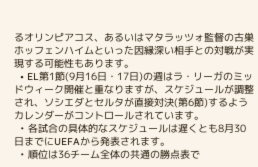るオリンピアコス、あるいはマタラッツォ監督の古巣ホッフェンハイムといった因縁深い相手との対戦が実現する可能性もあります。
  • EL第1節(9月16日・17日)の週はラ・リーガのミッドウィーク開催と重なりますが、スケジュールが調整され、ソシエダとセルタが直接対決(第6節)するようカレンダーがコントロールされています。
  • 各試合の具体的なスケジュールは遅くとも8月30日までにUEFAから発表されます。
  • 順位は36チーム全体の共通の勝点表で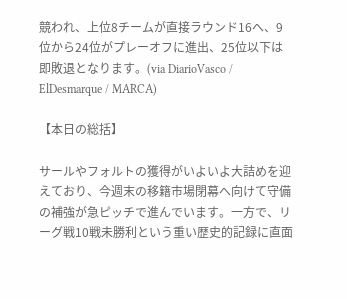競われ、上位8チームが直接ラウンド16へ、9位から24位がプレーオフに進出、25位以下は即敗退となります。(via DiarioVasco / ElDesmarque / MARCA)

【本日の総括】

サールやフォルトの獲得がいよいよ大詰めを迎えており、今週末の移籍市場閉幕へ向けて守備の補強が急ピッチで進んでいます。一方で、リーグ戦10戦未勝利という重い歴史的記録に直面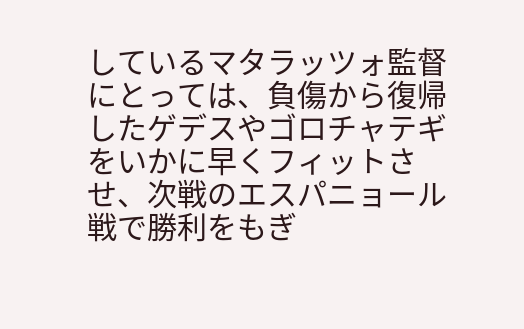しているマタラッツォ監督にとっては、負傷から復帰したゲデスやゴロチャテギをいかに早くフィットさせ、次戦のエスパニョール戦で勝利をもぎ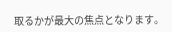取るかが最大の焦点となります。